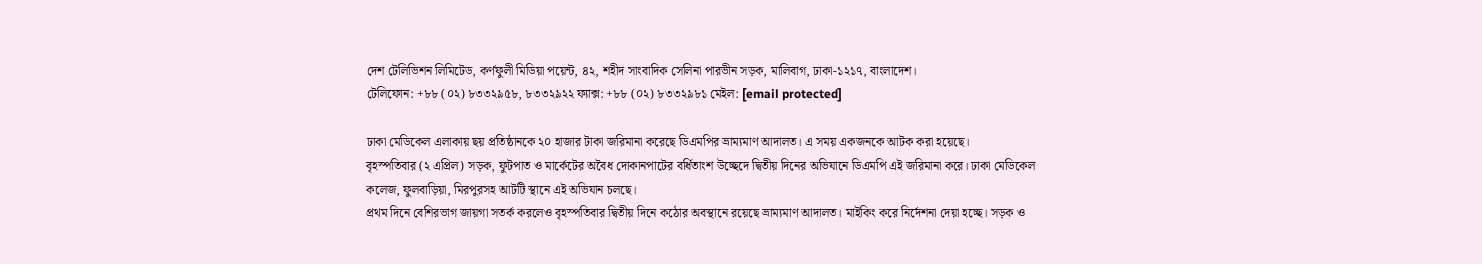দেশ টেলিভিশন লিমিটেড, কর্ণফুলী মিডিয়া পয়েন্ট, ৪২, শহীদ সাংবাদিক সেলিনা পারভীন সড়ক, মালিবাগ, ঢাকা-১২১৭, বাংলাদেশ।
টেলিফোন: +৮৮ (০২) ৮৩৩২৯৫৮, ৮৩৩২৯২২ ফ্যাক্স: +৮৮ (০২) ৮৩৩২৯৮১ মেইল: [email protected]

ঢাকা মেডিকেল এলাকায় ছয় প্রতিষ্ঠানকে ২০ হাজার টাকা জরিমানা করেছে ডিএমপির ভ্রাম্যমাণ আদালত। এ সময় একজনকে আটক করা হয়েছে।
বৃহস্পতিবার (২ এপ্রিল) সড়ক, ফুটপাত ও মার্কেটের অবৈধ দোকানপাটের বর্ধিতাংশ উচ্ছেদে দ্বিতীয় দিনের অভিযানে ডিএমপি এই জরিমানা করে। ঢাকা মেডিকেল কলেজ, ফুলবাড়িয়া, মিরপুরসহ আটটি স্থানে এই অভিযান চলছে।
প্রথম দিনে বেশিরভাগ জায়গা সতর্ক করলেও বৃহস্পতিবার দ্বিতীয় দিনে কঠোর অবস্থানে রয়েছে ভ্রাম্যমাণ আদালত। মাইকিং করে নির্দেশনা দেয়া হচ্ছে। সড়ক ও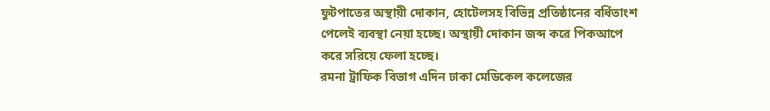ফুটপাতের অস্থায়ী দোকান, হোটেলসহ বিভিন্ন প্রতিষ্ঠানের বর্ধিতাংশ পেলেই ব্যবস্থা নেয়া হচ্ছে। অস্থায়ী দোকান জব্দ করে পিকআপে করে সরিয়ে ফেলা হচ্ছে।
রমনা ট্রাফিক বিভাগ এদিন ঢাকা মেডিকেল কলেজের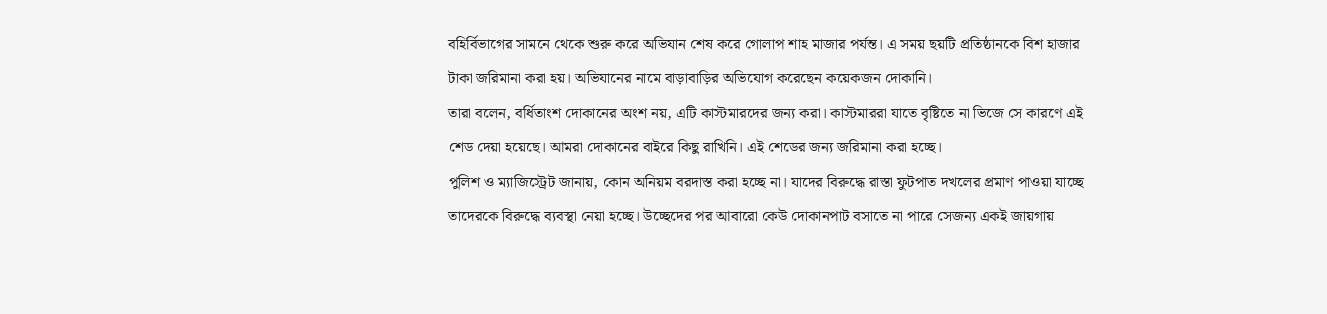বহির্বিভাগের সামনে থেকে শুরু করে অভিযান শেষ করে গোলাপ শাহ মাজার পর্যন্ত। এ সময় ছয়টি প্রতিষ্ঠানকে বিশ হাজার টাকা জরিমানা করা হয়। অভিযানের নামে বাড়াবাড়ির অভিযোগ করেছেন কয়েকজন দোকানি।
তারা বলেন, বর্ধিতাংশ দোকানের অংশ নয়, এটি কাস্টমারদের জন্য করা। কাস্টমাররা যাতে বৃষ্টিতে না ভিজে সে কারণে এই শেড দেয়া হয়েছে। আমরা দোকানের বাইরে কিছু রাখিনি। এই শেডের জন্য জরিমানা করা হচ্ছে।
পুলিশ ও ম্যাজিস্ট্রেট জানায়, কোন অনিয়ম বরদাস্ত করা হচ্ছে না। যাদের বিরুদ্ধে রাস্তা ফুটপাত দখলের প্রমাণ পাওয়া যাচ্ছে তাদেরকে বিরুদ্ধে ব্যবস্থা নেয়া হচ্ছে। উচ্ছেদের পর আবারো কেউ দোকানপাট বসাতে না পারে সেজন্য একই জায়গায়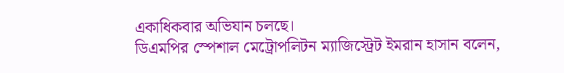একাধিকবার অভিযান চলছে।
ডিএমপির স্পেশাল মেট্রোপলিটন ম্যাজিস্ট্রেট ইমরান হাসান বলেন,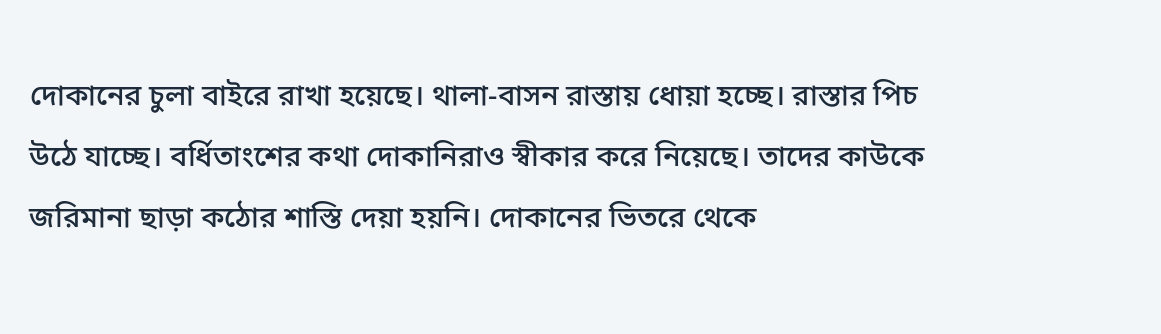দোকানের চুলা বাইরে রাখা হয়েছে। থালা-বাসন রাস্তায় ধোয়া হচ্ছে। রাস্তার পিচ উঠে যাচ্ছে। বর্ধিতাংশের কথা দোকানিরাও স্বীকার করে নিয়েছে। তাদের কাউকে জরিমানা ছাড়া কঠোর শাস্তি দেয়া হয়নি। দোকানের ভিতরে থেকে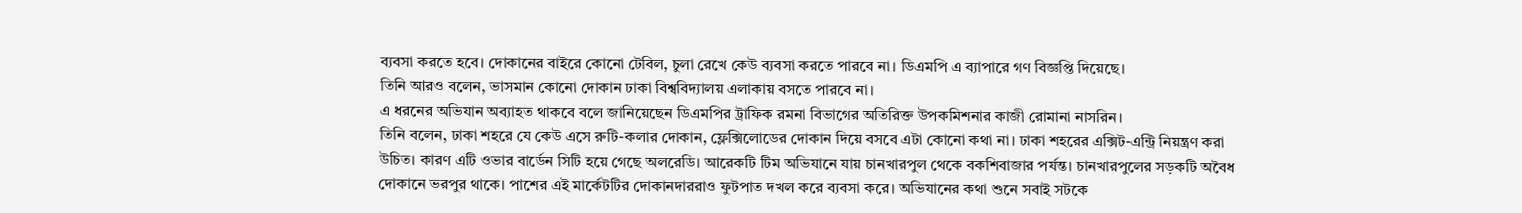ব্যবসা করতে হবে। দোকানের বাইরে কোনো টেবিল, চুলা রেখে কেউ ব্যবসা করতে পারবে না। ডিএমপি এ ব্যাপারে গণ বিজ্ঞপ্তি দিয়েছে।
তিনি আরও বলেন, ভাসমান কোনো দোকান ঢাকা বিশ্ববিদ্যালয় এলাকায় বসতে পারবে না।
এ ধরনের অভিযান অব্যাহত থাকবে বলে জানিয়েছেন ডিএমপির ট্রাফিক রমনা বিভাগের অতিরিক্ত উপকমিশনার কাজী রোমানা নাসরিন।
তিনি বলেন, ঢাকা শহরে যে কেউ এসে রুটি-কলার দোকান, ফ্লেক্সিলোডের দোকান দিয়ে বসবে এটা কোনো কথা না। ঢাকা শহরের এক্সিট-এন্ট্রি নিয়ন্ত্রণ করা উচিত। কারণ এটি ওভার বার্ডেন সিটি হয়ে গেছে অলরেডি। আরেকটি টিম অভিযানে যায় চানখারপুল থেকে বকশিবাজার পর্যন্ত। চানখারপুলের সড়কটি অবৈধ দোকানে ভরপুর থাকে। পাশের এই মার্কেটটির দোকানদাররাও ফুটপাত দখল করে ব্যবসা করে। অভিযানের কথা শুনে সবাই সটকে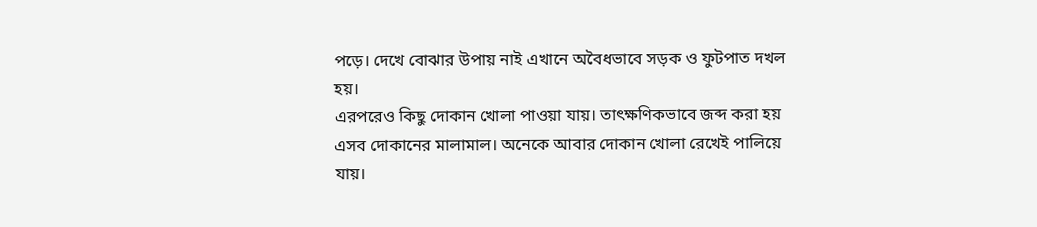পড়ে। দেখে বোঝার উপায় নাই এখানে অবৈধভাবে সড়ক ও ফুটপাত দখল হয়।
এরপরেও কিছু দোকান খোলা পাওয়া যায়। তাৎক্ষণিকভাবে জব্দ করা হয় এসব দোকানের মালামাল। অনেকে আবার দোকান খোলা রেখেই পালিয়ে যায়।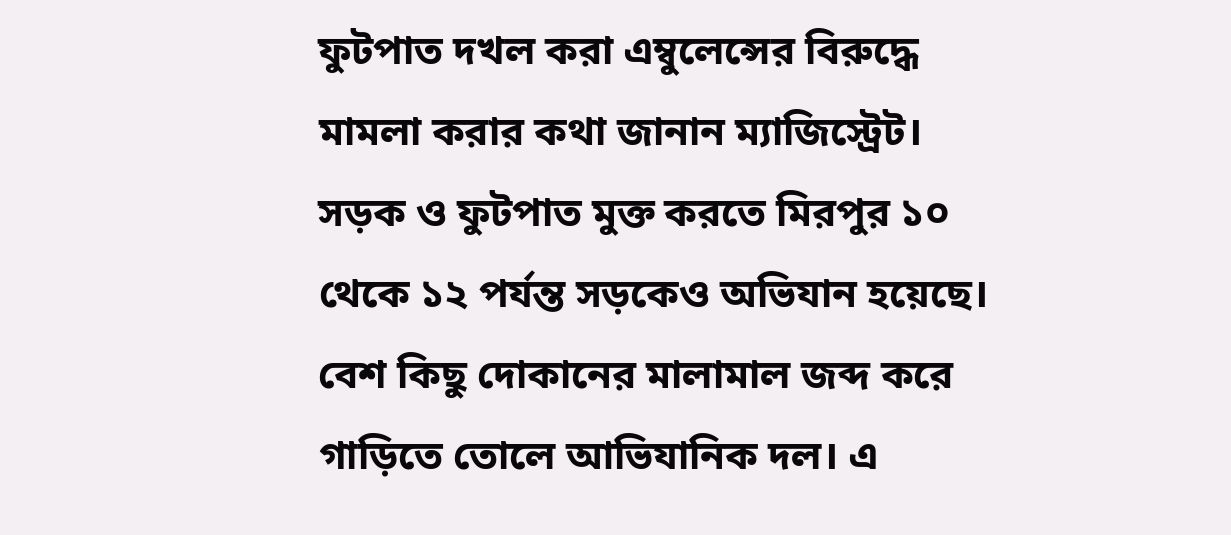ফুটপাত দখল করা এম্বুলেন্সের বিরুদ্ধে মামলা করার কথা জানান ম্যাজিস্ট্রেট।
সড়ক ও ফুটপাত মুক্ত করতে মিরপুর ১০ থেকে ১২ পর্যন্ত সড়কেও অভিযান হয়েছে। বেশ কিছু দোকানের মালামাল জব্দ করে গাড়িতে তোলে আভিযানিক দল। এ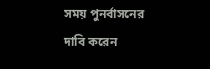সময় পুনর্বাসনের দাবি করেন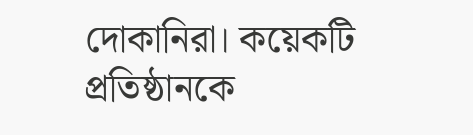দোকানিরা। কয়েকটি প্রতিষ্ঠানকে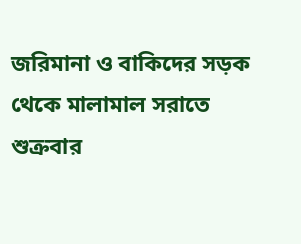জরিমানা ও বাকিদের সড়ক থেকে মালামাল সরাতে শুক্রবার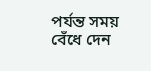পর্যন্ত সময় বেঁধে দেন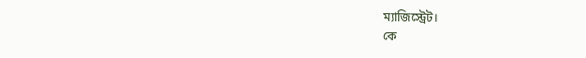ম্যাজিস্ট্রেট।
কে